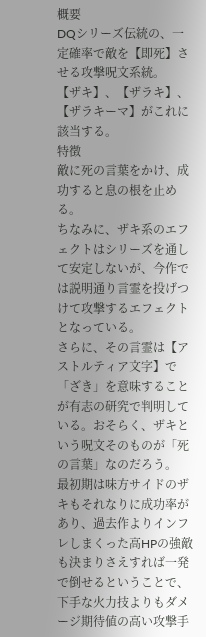概要
DQシリーズ伝統の、一定確率で敵を【即死】させる攻撃呪文系統。
【ザキ】、【ザラキ】、【ザラキーマ】がこれに該当する。
特徴
敵に死の言葉をかけ、成功すると息の根を止める。
ちなみに、ザキ系のエフェクトはシリーズを通して安定しないが、今作では説明通り言霊を投げつけて攻撃するエフェクトとなっている。
さらに、その言霊は【アストルティア文字】で「ざき」を意味することが有志の研究で判明している。おそらく、ザキという呪文そのものが「死の言葉」なのだろう。
最初期は味方サイドのザキもそれなりに成功率があり、過去作よりインフレしまくった高HPの強敵も決まりさえすれば一発で倒せるということで、下手な火力技よりもダメージ期待値の高い攻撃手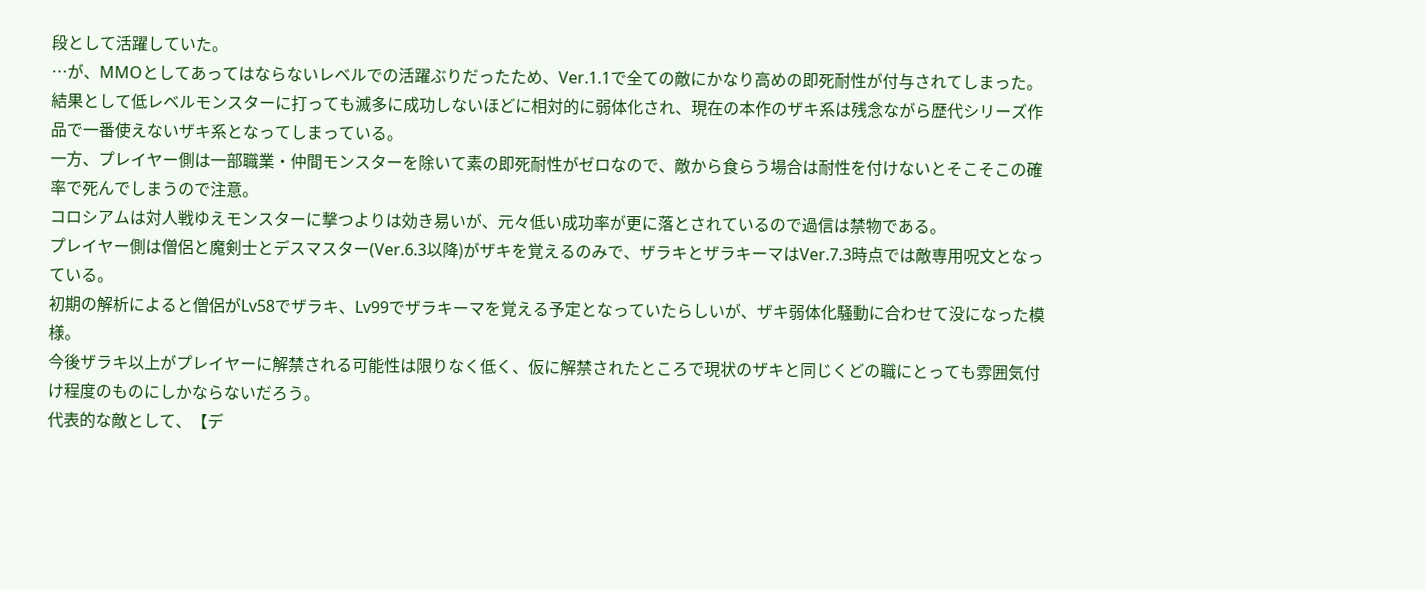段として活躍していた。
…が、MMOとしてあってはならないレベルでの活躍ぶりだったため、Ver.1.1で全ての敵にかなり高めの即死耐性が付与されてしまった。
結果として低レベルモンスターに打っても滅多に成功しないほどに相対的に弱体化され、現在の本作のザキ系は残念ながら歴代シリーズ作品で一番使えないザキ系となってしまっている。
一方、プレイヤー側は一部職業・仲間モンスターを除いて素の即死耐性がゼロなので、敵から食らう場合は耐性を付けないとそこそこの確率で死んでしまうので注意。
コロシアムは対人戦ゆえモンスターに撃つよりは効き易いが、元々低い成功率が更に落とされているので過信は禁物である。
プレイヤー側は僧侶と魔剣士とデスマスター(Ver.6.3以降)がザキを覚えるのみで、ザラキとザラキーマはVer.7.3時点では敵専用呪文となっている。
初期の解析によると僧侶がLv58でザラキ、Lv99でザラキーマを覚える予定となっていたらしいが、ザキ弱体化騒動に合わせて没になった模様。
今後ザラキ以上がプレイヤーに解禁される可能性は限りなく低く、仮に解禁されたところで現状のザキと同じくどの職にとっても雰囲気付け程度のものにしかならないだろう。
代表的な敵として、【デ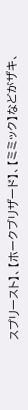スプリースト】、【ホークブリザード】、【ミミック】などがザキ、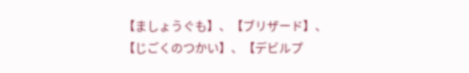【ましょうぐも】、【ブリザード】、【じごくのつかい】、【デビルプ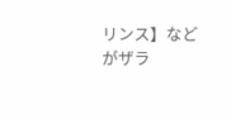リンス】などがザラ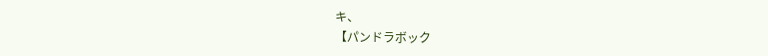キ、
【パンドラボック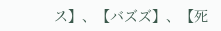ス】、【バズズ】、【死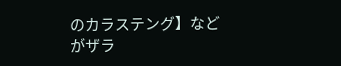のカラステング】などがザラ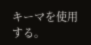キーマを使用する。